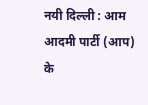नयी दिल्ली : आम आदमी पार्टी (आप) के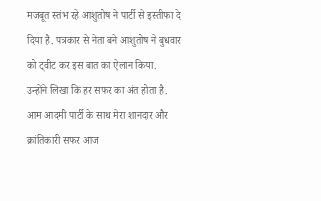मजबूत स्तंभ रहे आशुतोष ने पार्टी से इस्तीफा दे दिया है. पत्रकार से नेता बने आशुतोष ने बुधवार को ट्वीट कर इस बात का ऐलान किया.
उन्होंने लिखा कि हर सफर का अंत होता है. आम आदमी पार्टी के साथ मेरा शानदार और क्रांतिकारी सफर आज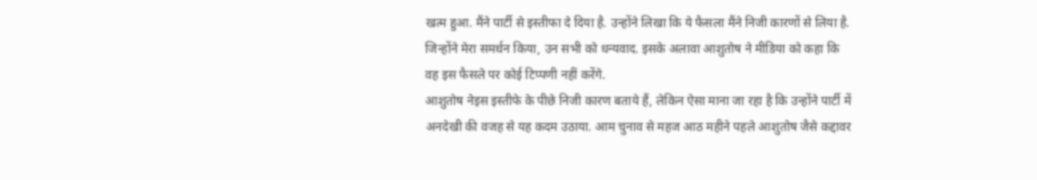खत्म हुआ. मैंने पार्टी से इस्तीफा दे दिया है. उन्होंने लिखा कि ये फैसला मैंने निजी कारणों से लिया है. जिन्होंने मेरा समर्थन किया, उन सभी को धन्यवाद. इसके अलावा आशुतोष ने मीडिया को कहा कि वह इस फैसले पर कोई टिप्पणी नहीं करेंगे.
आशुतोष नेइस इस्तीफे के पीछे निजी कारण बताये हैं, लेकिन ऐसा माना जा रहा है कि उन्होंने पार्टी में अनदेखी की वजह से यह कदम उठाया. आम चुनाव से महज आठ महीने पहले आशुतोष जैसे कद्दावर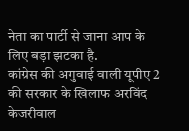नेता का पार्टी से जाना आप के लिए बड़ा झटका है.
कांग्रेस की अगुवाई वाली यूपीए 2 की सरकार के खिलाफ अरविंद केजरीवाल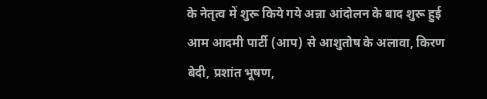के नेतृत्व में शुरू किये गये अन्ना आंदोलन के बाद शुरू हुई आम आदमी पार्टी (आप) से आशुतोष के अलावा, किरण बेदी, प्रशांत भूषण,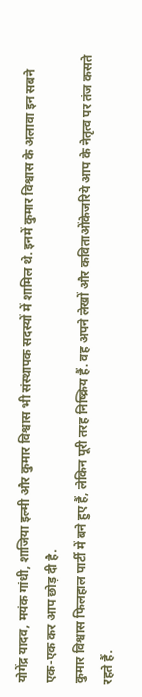योगेंद्र यादव, मयंक गांधी, शाजिया इल्मी और कुमार विश्वास भी संस्थापक सदस्यों में शामिल थे. इनमें कुमार विश्वास के अलावा इन सबने एक-एक कर आप छोड़ दी है.
कुमार विश्वास फिलहाल पार्टी में बने हुए हैं, लेकिन पूरी तरह निष्क्रिय हैं. वह अपने लेखों और कविताओंकेजरिये आप के नेतृत्व पर तंज कसते रहते हैं.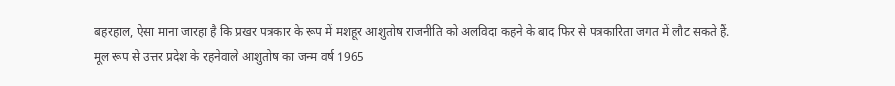बहरहाल, ऐसा माना जारहा है कि प्रखर पत्रकार के रूप में मशहूर आशुतोष राजनीति को अलविदा कहने के बाद फिर से पत्रकारिता जगत में लौट सकते हैं.
मूल रूप से उत्तर प्रदेश के रहनेवाले आशुतोष का जन्म वर्ष 1965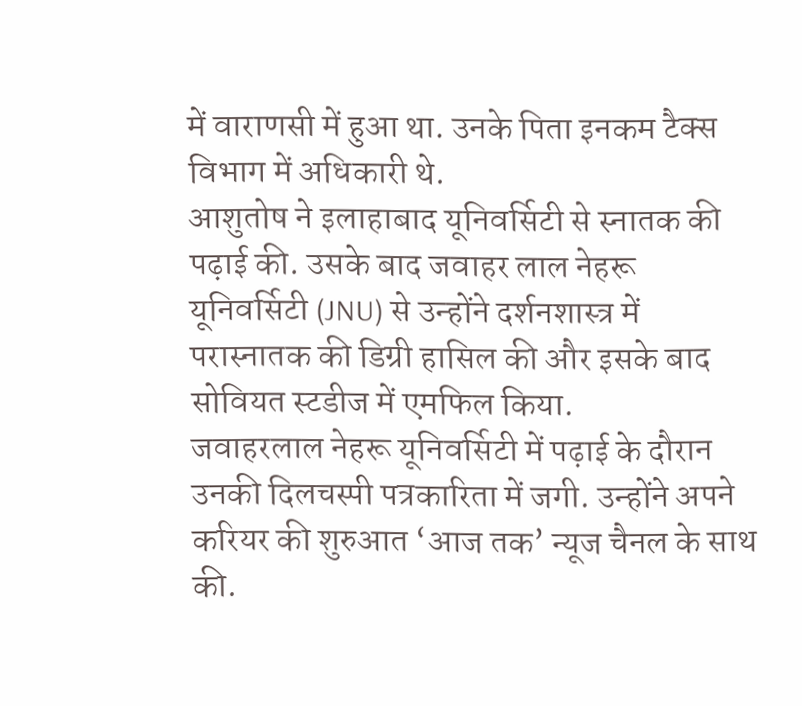में वाराणसी में हुआ था. उनके पिता इनकम टैक्स विभाग में अधिकारी थे.
आशुतोष ने इलाहाबाद यूनिवर्सिटी से स्नातक की पढ़ाई की. उसके बाद जवाहर लाल नेहरू यूनिवर्सिटी (JNU) से उन्होंने दर्शनशास्त्र में परास्नातक की डिग्री हासिल की और इसके बाद सोवियत स्टडीज में एमफिल किया.
जवाहरलाल नेहरू यूनिवर्सिटी में पढ़ाई के दौरान उनकी दिलचस्पी पत्रकारिता में जगी. उन्होंने अपने करियर की शुरुआत ‘आज तक’ न्यूज चैनल के साथ की.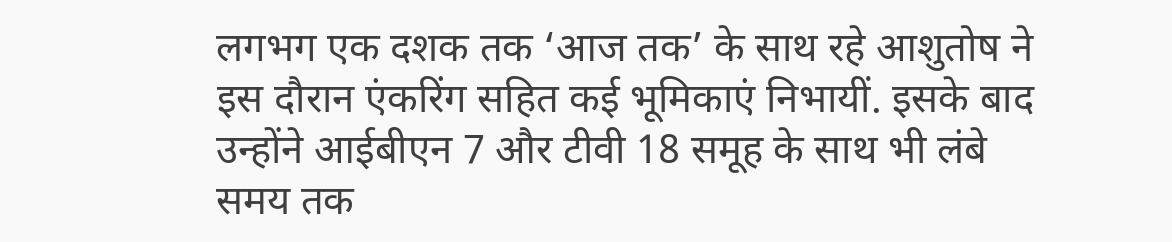लगभग एक दशक तक ‘आज तक’ के साथ रहे आशुतोष ने इस दौरान एंकरिंग सहित कई भूमिकाएं निभायीं. इसके बाद उन्होंने आईबीएन 7 और टीवी 18 समूह के साथ भी लंबे समय तक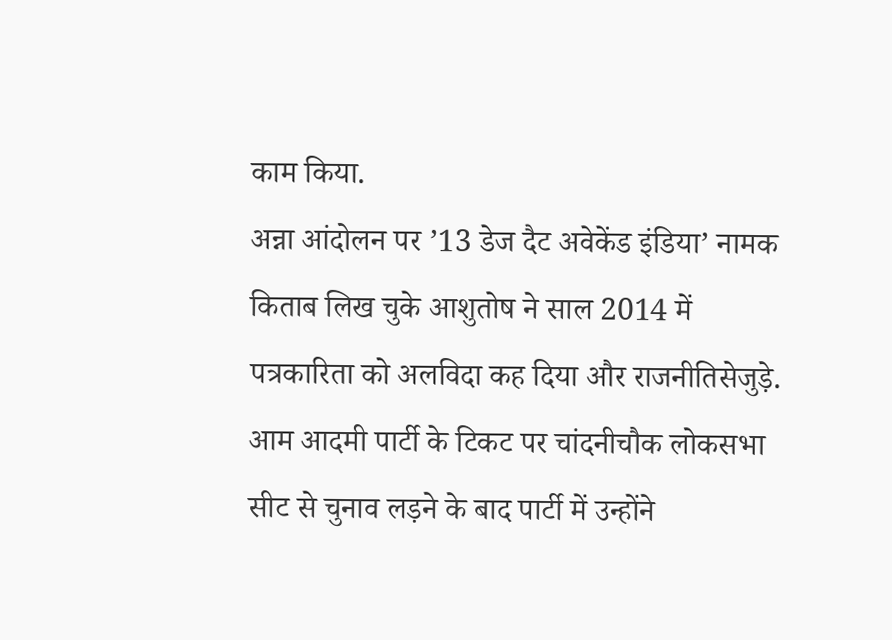काम किया.
अन्ना आंदोलन पर ’13 डेज दैट अवेकेंड इंडिया’ नामक किताब लिख चुके आशुतोष ने साल 2014 में पत्रकारिता को अलविदा कह दिया और राजनीतिसेजुड़े.
आम आदमी पार्टी के टिकट पर चांदनीचौक लोकसभा सीट से चुनाव लड़ने के बाद पार्टी में उन्होंने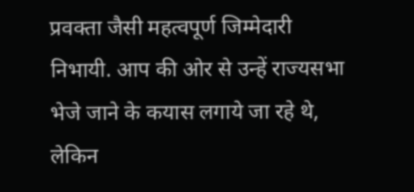प्रवक्ता जैसी महत्वपूर्ण जिम्मेदारी निभायी. आप की ओर से उन्हें राज्यसभा भेजे जाने के कयास लगाये जा रहे थे, लेकिन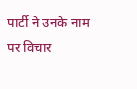पार्टी ने उनके नाम पर विचार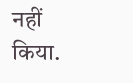नहीं किया.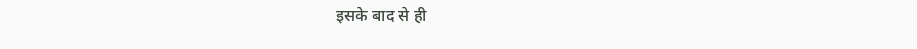इसके बाद से ही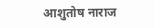आशुतोष नाराज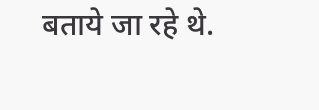बताये जा रहे थे.